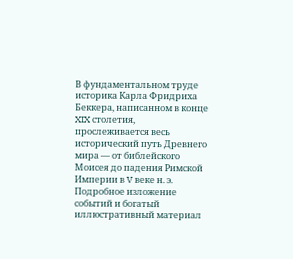В фундаментальном труде историка Карла Фридриха Беккера, написанном в конце XIX столетия, прослеживается весь исторический путь Древнего мира — от библейского Моисея до падения Римской Империи в V веке н. э. Подробное изложение событий и богатый иллюстративный материал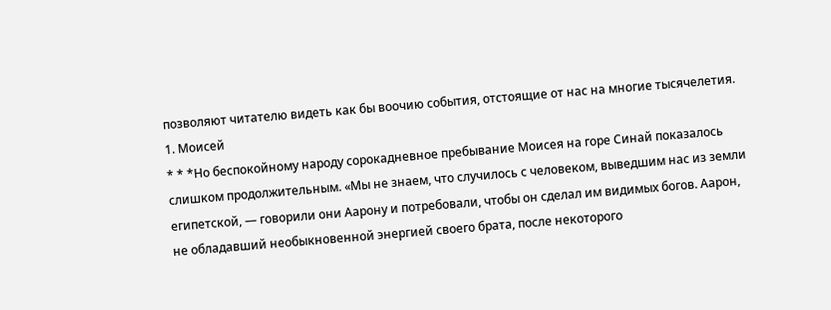позволяют читателю видеть как бы воочию события, отстоящие от нас на многие тысячелетия.
1. Моисей
* * *Но беспокойному народу сорокадневное пребывание Моисея на горе Синай показалось слишком продолжительным. «Мы не знаем, что случилось с человеком, выведшим нас из земли египетской, — говорили они Аарону и потребовали, чтобы он сделал им видимых богов. Аарон, не обладавший необыкновенной энергией своего брата, после некоторого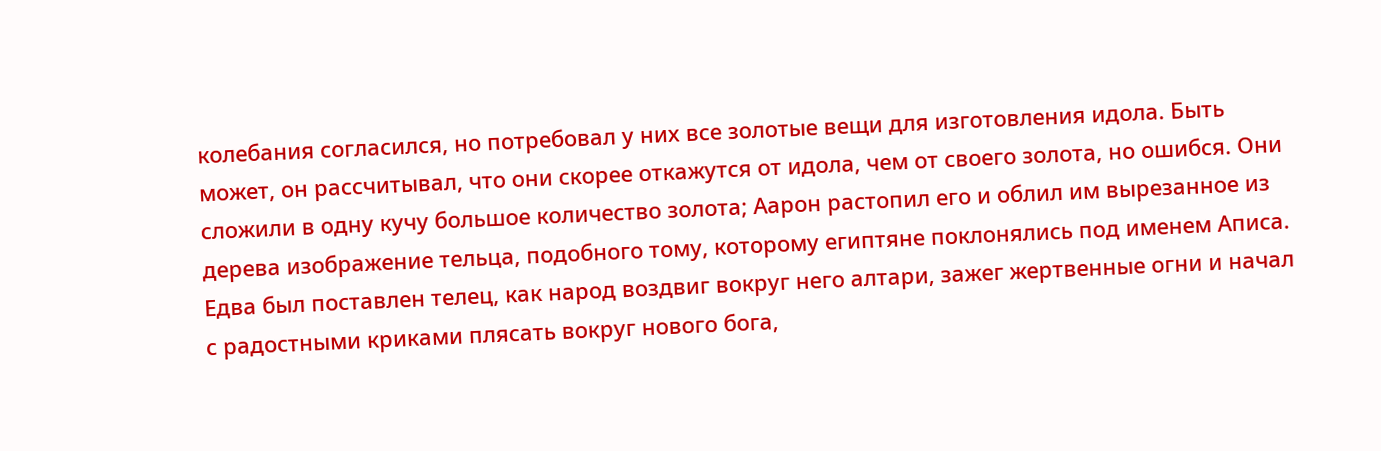колебания согласился, но потребовал у них все золотые вещи для изготовления идола. Быть может, он рассчитывал, что они скорее откажутся от идола, чем от своего золота, но ошибся. Они сложили в одну кучу большое количество золота; Аарон растопил его и облил им вырезанное из дерева изображение тельца, подобного тому, которому египтяне поклонялись под именем Аписа. Едва был поставлен телец, как народ воздвиг вокруг него алтари, зажег жертвенные огни и начал с радостными криками плясать вокруг нового бога,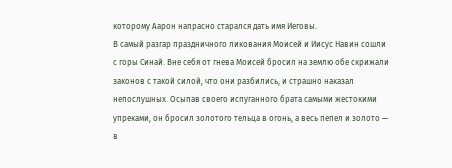которому Аарон напрасно старался дать имя Иеговы.
В самый разгар праздничного ликования Моисей и Иисус Навин сошли с горы Синай. Вне себя от гнева Моисей бросил на землю обе скрижали законов с такой силой, что они разбились, и страшно наказал непослушных. Осыпав своего испуганного брата самыми жестокими упреками, он бросил золотого тельца в огонь, а весь пепел и золото — в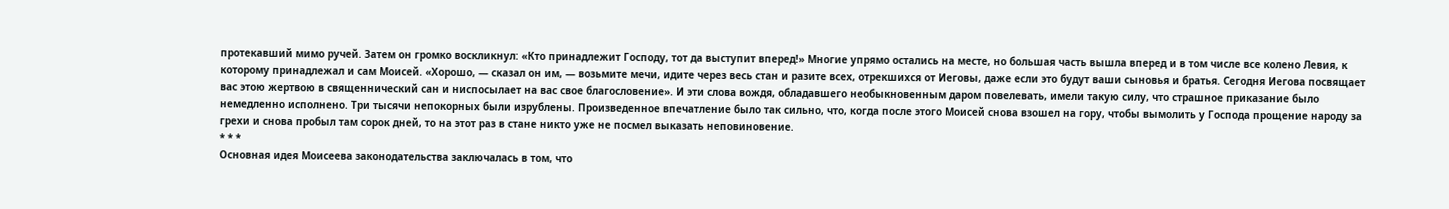протекавший мимо ручей. Затем он громко воскликнул: «Кто принадлежит Господу, тот да выступит вперед!» Многие упрямо остались на месте, но большая часть вышла вперед и в том числе все колено Левия, к которому принадлежал и сам Моисей. «Хорошо, — сказал он им, — возьмите мечи, идите через весь стан и разите всех, отрекшихся от Иеговы, даже если это будут ваши сыновья и братья. Сегодня Иегова посвящает вас этою жертвою в священнический сан и ниспосылает на вас свое благословение». И эти слова вождя, обладавшего необыкновенным даром повелевать, имели такую силу, что страшное приказание было немедленно исполнено. Три тысячи непокорных были изрублены. Произведенное впечатление было так сильно, что, когда после этого Моисей снова взошел на гору, чтобы вымолить у Господа прощение народу за грехи и снова пробыл там сорок дней, то на этот раз в стане никто уже не посмел выказать неповиновение.
* * *
Основная идея Моисеева законодательства заключалась в том, что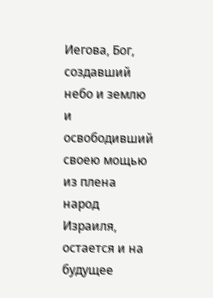Иегова, Бог, создавший небо и землю и освободивший своею мощью из плена народ Израиля, остается и на будущее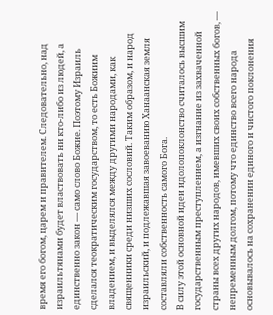время его богом, царем и правителем. Следовательно, над израильтянами будет властвовать ни кто-либо из людей, а единственно закон — само слово Божие. Поэтому Израиль сделался теократическим государством, то есть Божиим владением, и выделялся между другими народами, как священники среди низших сословий. Таким образом, и народ израильский, и подлежавшая завоеванию Ханаанская земля составляли собственность самого Бога.
В силу этой основной идеи идолопоклонство считалось высшим государственным преступлением, а изгнание из захваченной страны всех других народов, имевших своих собственных богов, — непременным долгом, потому что единство всего народа основывалось на сохранении единого и чистого поклонения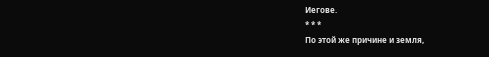Иегове.
* * *
По этой же причине и земля,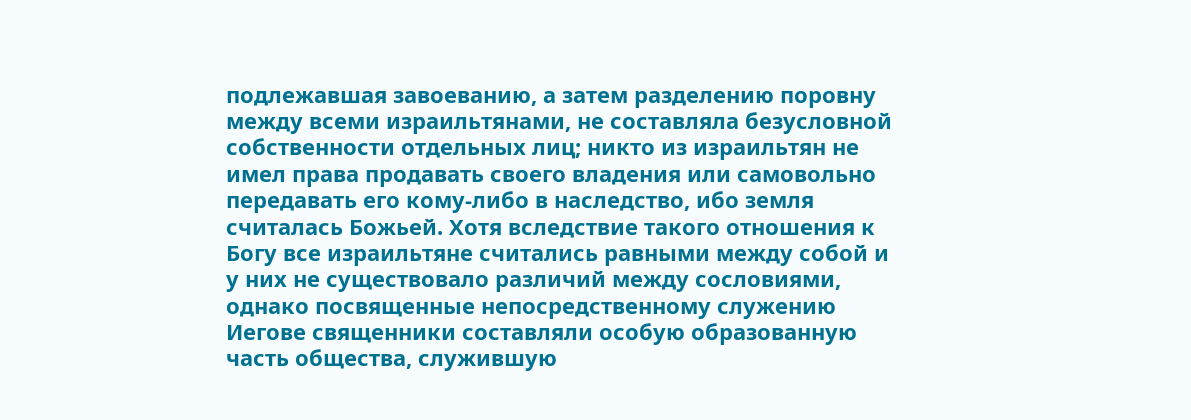подлежавшая завоеванию, а затем разделению поровну между всеми израильтянами, не составляла безусловной собственности отдельных лиц; никто из израильтян не имел права продавать своего владения или самовольно передавать его кому-либо в наследство, ибо земля считалась Божьей. Хотя вследствие такого отношения к Богу все израильтяне считались равными между собой и у них не существовало различий между сословиями, однако посвященные непосредственному служению Иегове священники составляли особую образованную часть общества, служившую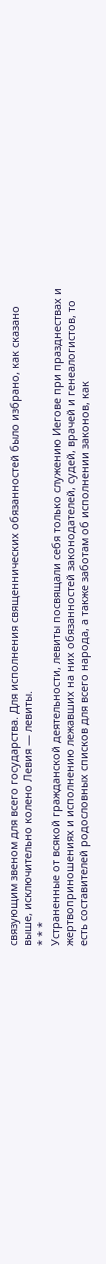связующим звеном для всего государства. Для исполнения священнических обязанностей было избрано, как сказано выше, исключительно колено Левия — левиты.
* * *
Устраненные от всякой гражданской деятельности, левиты посвящали себя только служению Иегове при празднествах и жертвоприношениях и исполнению лежавших на них обязанностей законодателей, судей, врачей и генеалогистов, то есть составителей родословных списков для всего народа, а также заботам об исполнении законов, как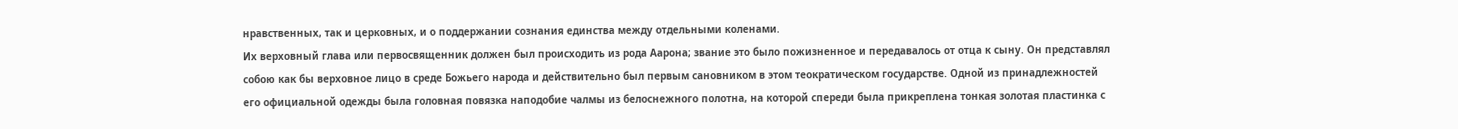нравственных, так и церковных, и о поддержании сознания единства между отдельными коленами.
Их верховный глава или первосвященник должен был происходить из рода Аарона; звание это было пожизненное и передавалось от отца к сыну. Он представлял собою как бы верховное лицо в среде Божьего народа и действительно был первым сановником в этом теократическом государстве. Одной из принадлежностей его официальной одежды была головная повязка наподобие чалмы из белоснежного полотна, на которой спереди была прикреплена тонкая золотая пластинка с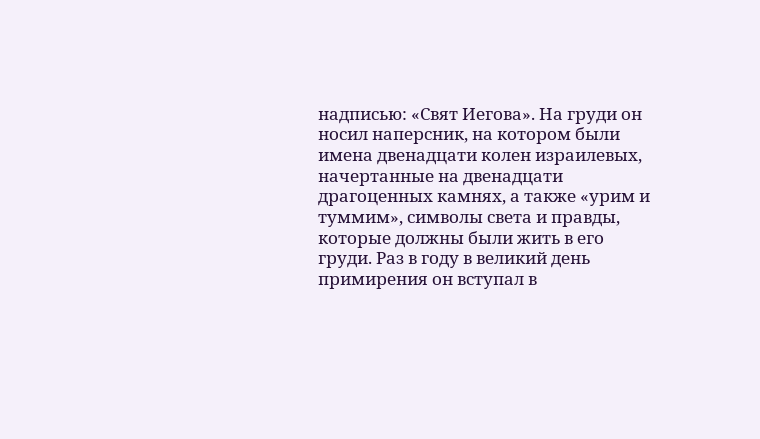надписью: «Свят Иегова». На груди он носил наперсник, на котором были имена двенадцати колен израилевых, начертанные на двенадцати драгоценных камнях, а также «урим и туммим», символы света и правды, которые должны были жить в его груди. Раз в году в великий день примирения он вступал в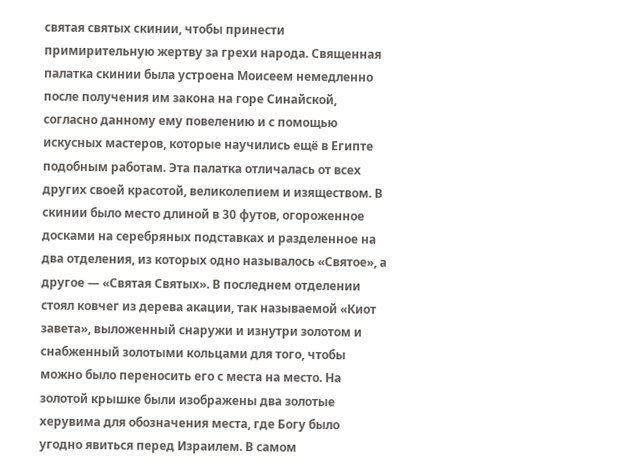святая святых скинии, чтобы принести примирительную жертву за грехи народа. Священная палатка скинии была устроена Моисеем немедленно после получения им закона на горе Синайской, согласно данному ему повелению и с помощью искусных мастеров, которые научились ещё в Египте подобным работам. Эта палатка отличалась от всех других своей красотой, великолепием и изяществом. В скинии было место длиной в 30 футов, огороженное досками на серебряных подставках и разделенное на два отделения, из которых одно называлось «Святое», а другое — «Святая Святых». В последнем отделении стоял ковчег из дерева акации, так называемой «Киот завета», выложенный снаружи и изнутри золотом и снабженный золотыми кольцами для того, чтобы можно было переносить его с места на место. На золотой крышке были изображены два золотые херувима для обозначения места, где Богу было угодно явиться перед Израилем. В самом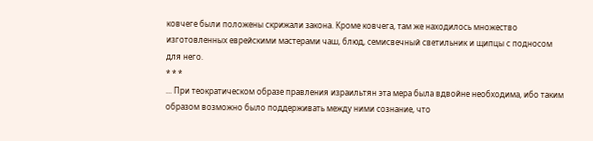ковчеге были положены скрижали закона. Кроме ковчега, там же находилось множество изготовленных еврейскими мастерами чаш, блюд, семисвечный светильник и щипцы с подносом для него.
* * *
... При теократическом образе правления израильтян эта мера была вдвойне необходима, ибо таким образом возможно было поддерживать между ними сознание, что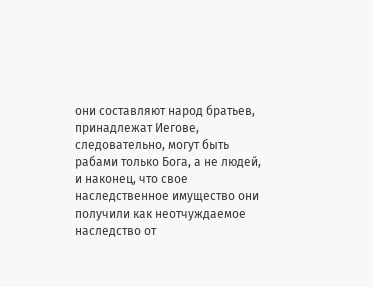они составляют народ братьев, принадлежат Иегове, следовательно, могут быть рабами только Бога, а не людей, и наконец, что свое наследственное имущество они получили как неотчуждаемое наследство от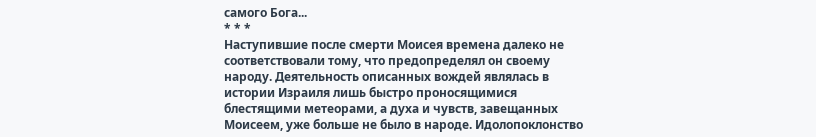самого Бога...
* * *
Наступившие после смерти Моисея времена далеко не соответствовали тому, что предопределял он своему народу. Деятельность описанных вождей являлась в истории Израиля лишь быстро проносящимися блестящими метеорами, а духа и чувств, завещанных Моисеем, уже больше не было в народе. Идолопоклонство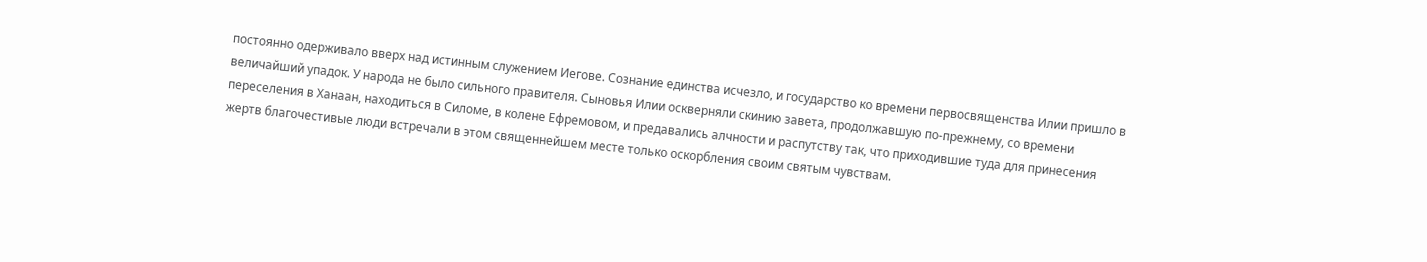постоянно одерживало вверх над истинным служением Иегове. Сознание единства исчезло, и государство ко времени первосвященства Илии пришло в величайший упадок. У народа не было сильного правителя. Сыновья Илии оскверняли скинию завета, продолжавшую по-прежнему, со времени переселения в Ханаан, находиться в Силоме, в колене Ефремовом, и предавались алчности и распутству так, что приходившие туда для принесения жертв благочестивые люди встречали в этом священнейшем месте только оскорбления своим святым чувствам.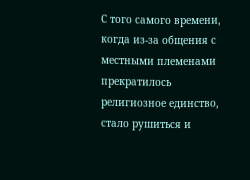С того самого времени, когда из-за общения с местными племенами прекратилось религиозное единство, стало рушиться и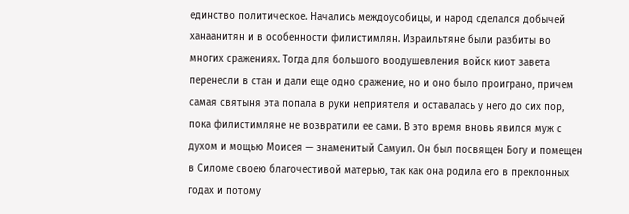единство политическое. Начались междоусобицы, и народ сделался добычей ханаанитян и в особенности филистимлян. Израильтяне были разбиты во многих сражениях. Тогда для большого воодушевления войск киот завета перенесли в стан и дали еще одно сражение, но и оно было проиграно, причем самая святыня эта попала в руки неприятеля и оставалась у него до сих пор, пока филистимляне не возвратили ее сами. В это время вновь явился муж с духом и мощью Моисея — знаменитый Самуил. Он был посвящен Богу и помещен в Силоме своею благочестивой матерью, так как она родила его в преклонных годах и потому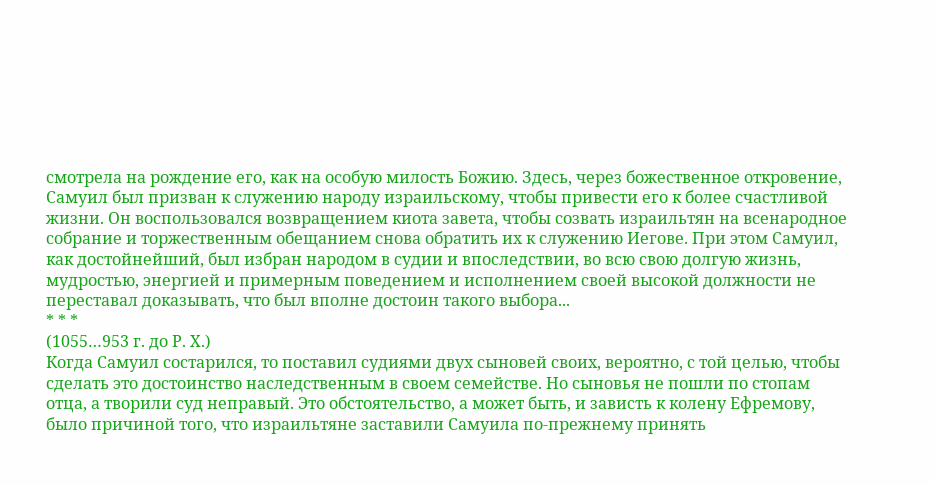смотрела на рождение его, как на особую милость Божию. Здесь, через божественное откровение, Самуил был призван к служению народу израильскому, чтобы привести его к более счастливой жизни. Он воспользовался возвращением киота завета, чтобы созвать израильтян на всенародное собрание и торжественным обещанием снова обратить их к служению Иегове. При этом Самуил, как достойнейший, был избран народом в судии и впоследствии, во всю свою долгую жизнь, мудростью, энергией и примерным поведением и исполнением своей высокой должности не переставал доказывать, что был вполне достоин такого выбора...
* * *
(1055…953 г. до Р. X.)
Когда Самуил состарился, то поставил судиями двух сыновей своих, вероятно, с той целью, чтобы сделать это достоинство наследственным в своем семействе. Но сыновья не пошли по стопам отца, а творили суд неправый. Это обстоятельство, а может быть, и зависть к колену Ефремову, было причиной того, что израильтяне заставили Самуила по-прежнему принять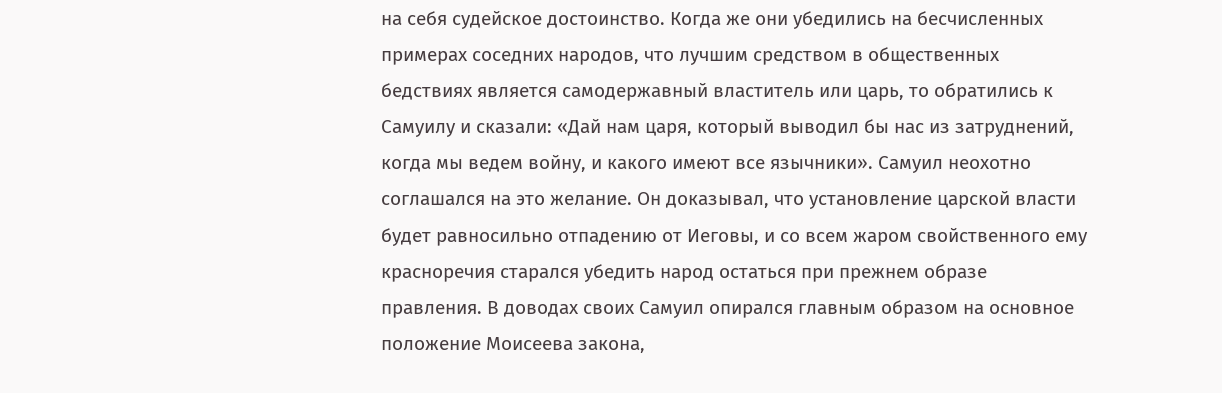на себя судейское достоинство. Когда же они убедились на бесчисленных примерах соседних народов, что лучшим средством в общественных бедствиях является самодержавный властитель или царь, то обратились к Самуилу и сказали: «Дай нам царя, который выводил бы нас из затруднений, когда мы ведем войну, и какого имеют все язычники». Самуил неохотно соглашался на это желание. Он доказывал, что установление царской власти будет равносильно отпадению от Иеговы, и со всем жаром свойственного ему красноречия старался убедить народ остаться при прежнем образе правления. В доводах своих Самуил опирался главным образом на основное положение Моисеева закона,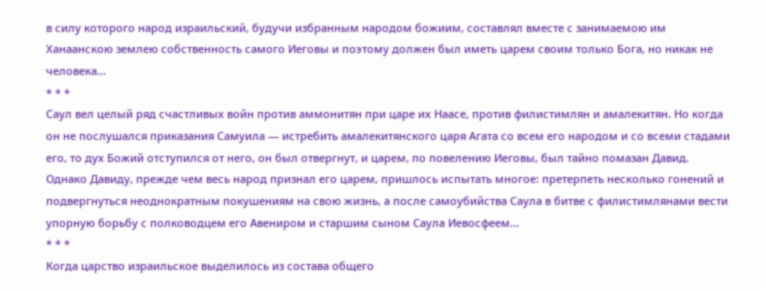в силу которого народ израильский, будучи избранным народом божиим, составлял вместе с занимаемою им Ханаанскою землею собственность самого Иеговы и поэтому должен был иметь царем своим только Бога, но никак не человека...
* * *
Саул вел целый ряд счастливых войн против аммонитян при царе их Наасе, против филистимлян и амалекитян. Но когда он не послушался приказания Самуила — истребить амалекитянского царя Агата со всем его народом и со всеми стадами его, то дух Божий отступился от него, он был отвергнут, и царем, по повелению Иеговы, был тайно помазан Давид. Однако Давиду, прежде чем весь народ признал его царем, пришлось испытать многое: претерпеть несколько гонений и подвергнуться неоднократным покушениям на свою жизнь, а после самоубийства Саула в битве с филистимлянами вести упорную борьбу с полководцем его Авениром и старшим сыном Саула Иевосфеем...
* * *
Когда царство израильское выделилось из состава общего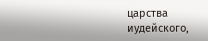царства иудейского,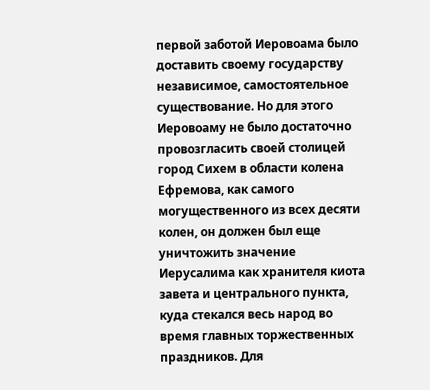первой заботой Иеровоама было доставить своему государству независимое, самостоятельное существование. Но для этого Иеровоаму не было достаточно провозгласить своей столицей город Сихем в области колена Ефремова, как самого могущественного из всех десяти колен, он должен был еще уничтожить значение Иерусалима как хранителя киота завета и центрального пункта, куда стекался весь народ во время главных торжественных праздников. Для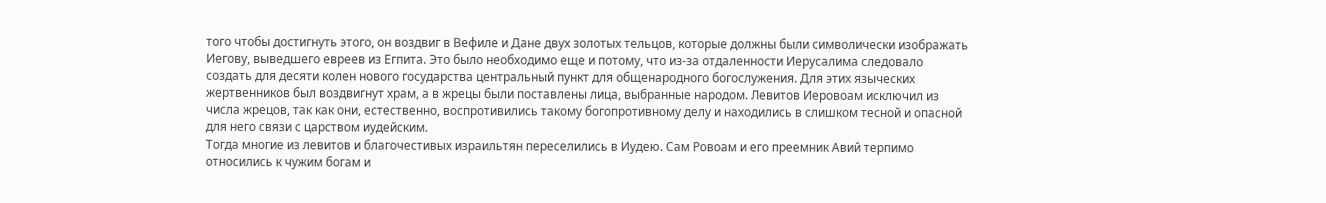того чтобы достигнуть этого, он воздвиг в Вефиле и Дане двух золотых тельцов, которые должны были символически изображать Иегову, выведшего евреев из Егпита. Это было необходимо еще и потому, что из-за отдаленности Иерусалима следовало создать для десяти колен нового государства центральный пункт для общенародного богослужения. Для этих языческих жертвенников был воздвигнут храм, а в жрецы были поставлены лица, выбранные народом. Левитов Иеровоам исключил из числа жрецов, так как они, естественно, воспротивились такому богопротивному делу и находились в слишком тесной и опасной для него связи с царством иудейским.
Тогда многие из левитов и благочестивых израильтян переселились в Иудею. Сам Ровоам и его преемник Авий терпимо относились к чужим богам и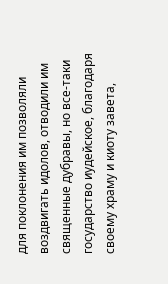для поклонения им позволяли воздвигать идолов, отводили им священные дубравы, но все-таки государство иудейское, благодаря своему храму и киоту завета,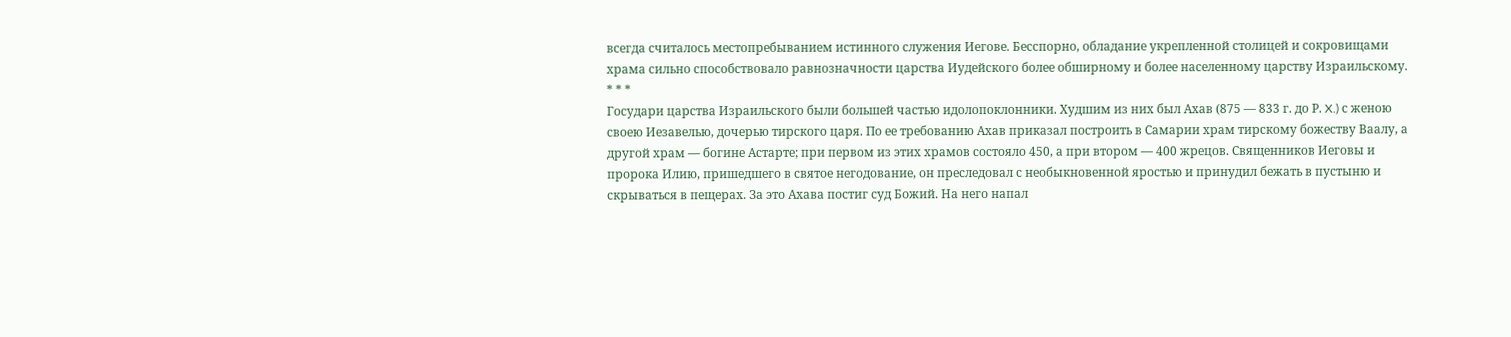всегда считалось местопребыванием истинного служения Иегове. Бесспорно, обладание укрепленной столицей и сокровищами храма сильно способствовало равнозначности царства Иудейского более обширному и более населенному царству Израильскому.
* * *
Государи царства Израильского были большей частью идолопоклонники. Худшим из них был Ахав (875 — 833 г. до Р. X.) с женою своею Иезавелью, дочерью тирского царя. По ее требованию Ахав приказал построить в Самарии храм тирскому божеству Ваалу, а другой храм — богине Астарте; при первом из этих храмов состояло 450, а при втором — 400 жрецов. Священников Иеговы и пророка Илию, пришедшего в святое негодование, он преследовал с необыкновенной яростью и принудил бежать в пустыню и скрываться в пещерах. За это Ахава постиг суд Божий. На него напал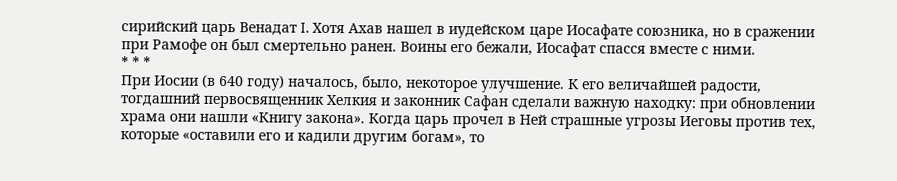сирийский царь Венадат I. Хотя Ахав нашел в иудейском царе Иосафате союзника, но в сражении при Рамофе он был смертельно ранен. Воины его бежали, Иосафат спасся вместе с ними.
* * *
При Иосии (в 640 году) началось, было, некоторое улучшение. К его величайшей радости, тогдашний первосвященник Хелкия и законник Сафан сделали важную находку: при обновлении храма они нашли «Книгу закона». Когда царь прочел в Ней страшные угрозы Иеговы против тех, которые «оставили его и кадили другим богам», то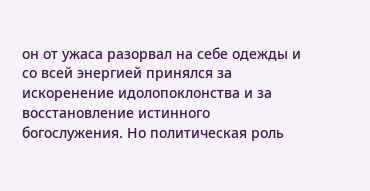он от ужаса разорвал на себе одежды и со всей энергией принялся за искоренение идолопоклонства и за восстановление истинного богослужения. Но политическая роль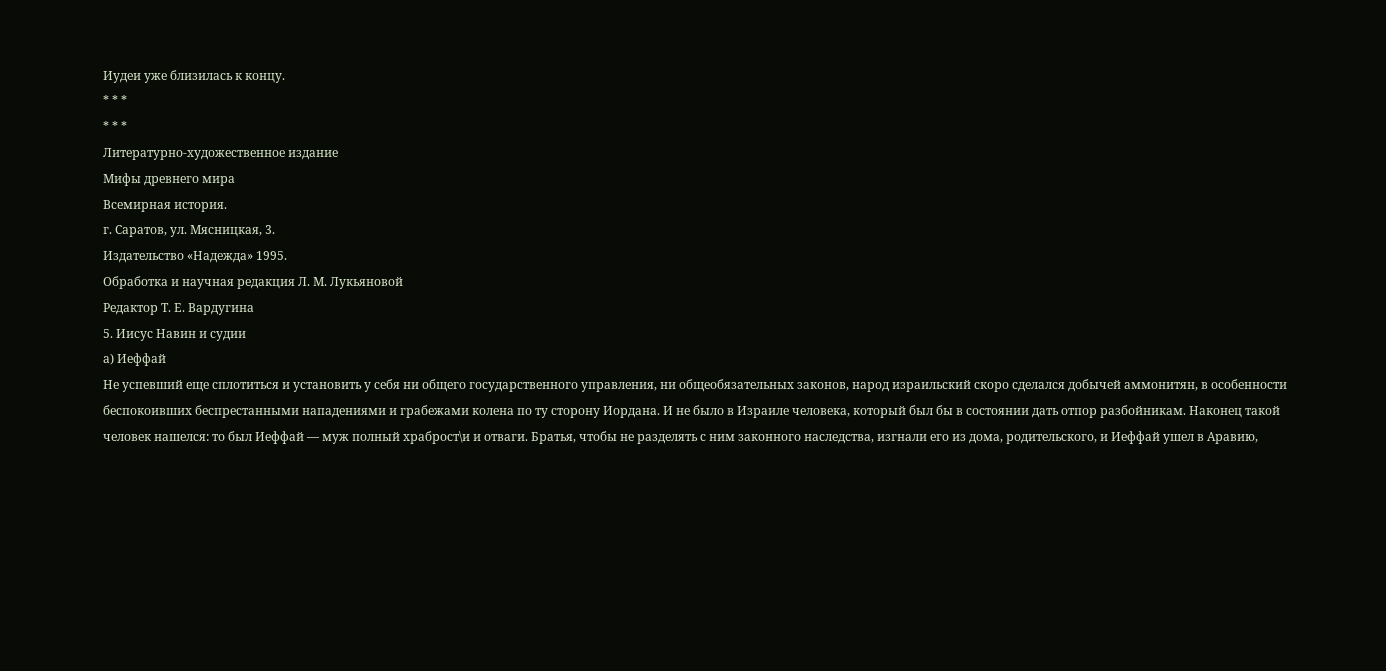Иудеи уже близилась к концу.
* * *
* * *
Литературно-художественное издание
Мифы древнего мира
Всемирная история.
г. Саратов, ул. Мясницкая, 3.
Издательство «Надежда» 1995.
Обработка и научная редакция Л. М. Лукьяновой
Редактор Т. Е. Вардугина
5. Иисус Навин и судии
а) Иеффай
Не успевший еще сплотиться и установить у себя ни общего государственного управления, ни общеобязательных законов, народ израильский скоро сделался добычей аммонитян, в особенности беспокоивших беспрестанными нападениями и грабежами колена по ту сторону Иордана. И не было в Израиле человека, который был бы в состоянии дать отпор разбойникам. Наконец такой человек нашелся: то был Иеффай — муж полный храброст\и и отваги. Братья, чтобы не разделять с ним законного наследства, изгнали его из дома, родительского, и Иеффай ушел в Аравию,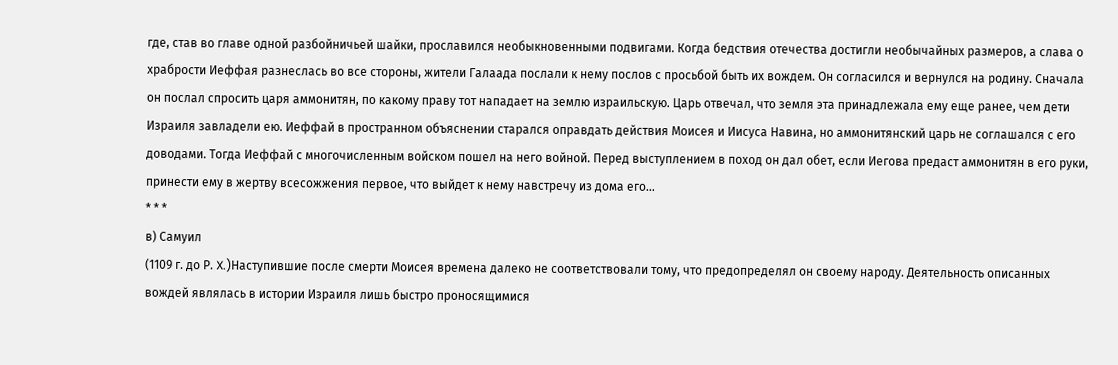где, став во главе одной разбойничьей шайки, прославился необыкновенными подвигами. Когда бедствия отечества достигли необычайных размеров, а слава о храбрости Иеффая разнеслась во все стороны, жители Галаада послали к нему послов с просьбой быть их вождем. Он согласился и вернулся на родину. Сначала он послал спросить царя аммонитян, по какому праву тот нападает на землю израильскую. Царь отвечал, что земля эта принадлежала ему еще ранее, чем дети Израиля завладели ею. Иеффай в пространном объяснении старался оправдать действия Моисея и Иисуса Навина, но аммонитянский царь не соглашался с его доводами. Тогда Иеффай с многочисленным войском пошел на него войной. Перед выступлением в поход он дал обет, если Иегова предаст аммонитян в его руки, принести ему в жертву всесожжения первое, что выйдет к нему навстречу из дома его...
* * *
в) Самуил
(1109 г. до Р. X.)Наступившие после смерти Моисея времена далеко не соответствовали тому, что предопределял он своему народу. Деятельность описанных вождей являлась в истории Израиля лишь быстро проносящимися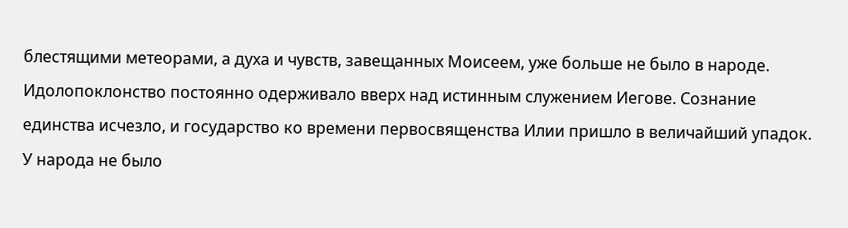блестящими метеорами, а духа и чувств, завещанных Моисеем, уже больше не было в народе. Идолопоклонство постоянно одерживало вверх над истинным служением Иегове. Сознание единства исчезло, и государство ко времени первосвященства Илии пришло в величайший упадок. У народа не было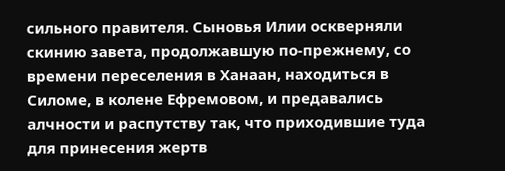сильного правителя. Сыновья Илии оскверняли скинию завета, продолжавшую по-прежнему, со времени переселения в Ханаан, находиться в Силоме, в колене Ефремовом, и предавались алчности и распутству так, что приходившие туда для принесения жертв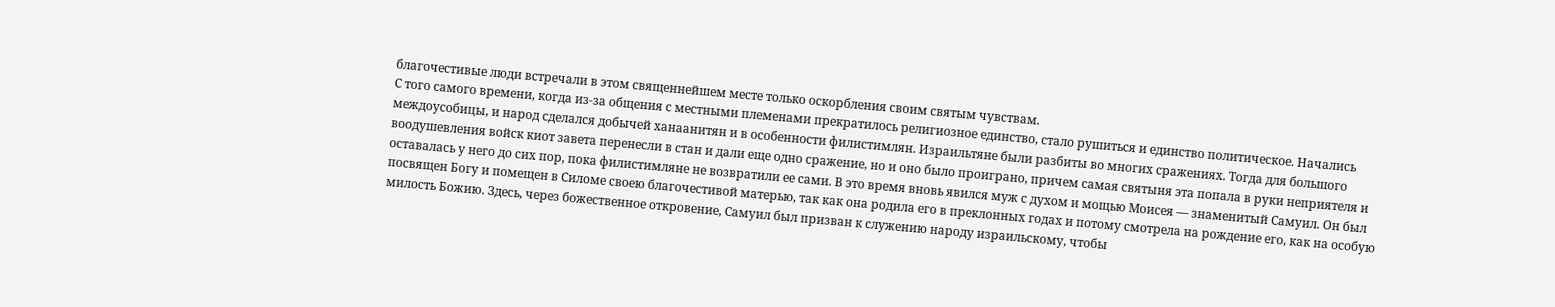благочестивые люди встречали в этом священнейшем месте только оскорбления своим святым чувствам.
С того самого времени, когда из-за общения с местными племенами прекратилось религиозное единство, стало рушиться и единство политическое. Начались междоусобицы, и народ сделался добычей ханаанитян и в особенности филистимлян. Израильтяне были разбиты во многих сражениях. Тогда для большого воодушевления войск киот завета перенесли в стан и дали еще одно сражение, но и оно было проиграно, причем самая святыня эта попала в руки неприятеля и оставалась у него до сих пор, пока филистимляне не возвратили ее сами. В это время вновь явился муж с духом и мощью Моисея — знаменитый Самуил. Он был посвящен Богу и помещен в Силоме своею благочестивой матерью, так как она родила его в преклонных годах и потому смотрела на рождение его, как на особую милость Божию. Здесь, через божественное откровение, Самуил был призван к служению народу израильскому, чтобы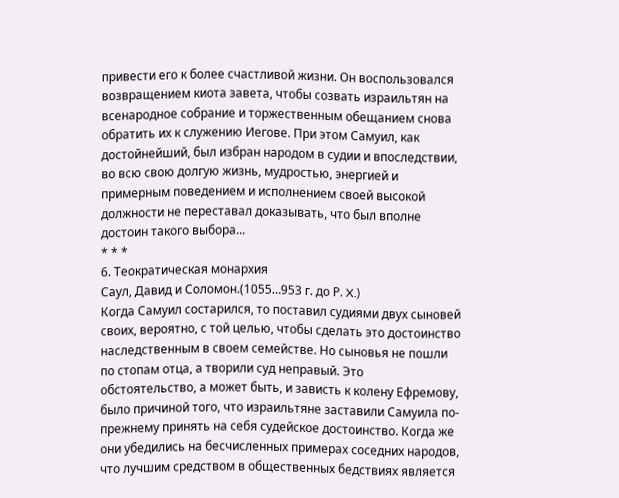привести его к более счастливой жизни. Он воспользовался возвращением киота завета, чтобы созвать израильтян на всенародное собрание и торжественным обещанием снова обратить их к служению Иегове. При этом Самуил, как достойнейший, был избран народом в судии и впоследствии, во всю свою долгую жизнь, мудростью, энергией и примерным поведением и исполнением своей высокой должности не переставал доказывать, что был вполне достоин такого выбора...
* * *
6. Теократическая монархия
Саул, Давид и Соломон.(1055…953 г. до Р. X.)
Когда Самуил состарился, то поставил судиями двух сыновей своих, вероятно, с той целью, чтобы сделать это достоинство наследственным в своем семействе. Но сыновья не пошли по стопам отца, а творили суд неправый. Это обстоятельство, а может быть, и зависть к колену Ефремову, было причиной того, что израильтяне заставили Самуила по-прежнему принять на себя судейское достоинство. Когда же они убедились на бесчисленных примерах соседних народов, что лучшим средством в общественных бедствиях является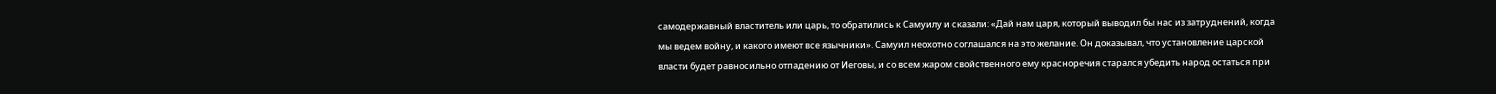самодержавный властитель или царь, то обратились к Самуилу и сказали: «Дай нам царя, который выводил бы нас из затруднений, когда мы ведем войну, и какого имеют все язычники». Самуил неохотно соглашался на это желание. Он доказывал, что установление царской власти будет равносильно отпадению от Иеговы, и со всем жаром свойственного ему красноречия старался убедить народ остаться при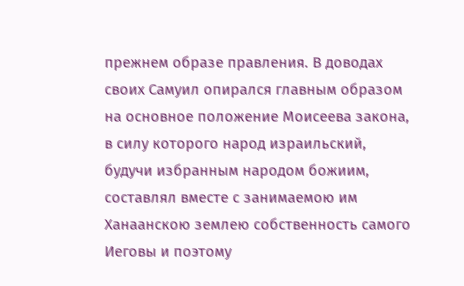прежнем образе правления. В доводах своих Самуил опирался главным образом на основное положение Моисеева закона, в силу которого народ израильский, будучи избранным народом божиим, составлял вместе с занимаемою им Ханаанскою землею собственность самого Иеговы и поэтому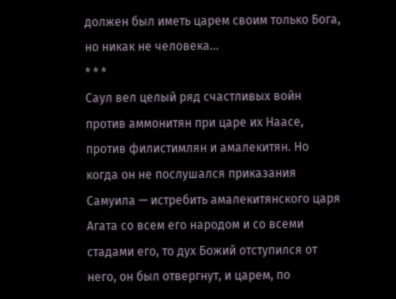должен был иметь царем своим только Бога, но никак не человека...
* * *
Саул вел целый ряд счастливых войн против аммонитян при царе их Наасе, против филистимлян и амалекитян. Но когда он не послушался приказания Самуила — истребить амалекитянского царя Агата со всем его народом и со всеми стадами его, то дух Божий отступился от него, он был отвергнут, и царем, по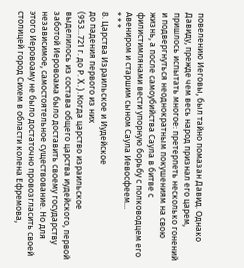повелению Иеговы, был тайно помазан Давид. Однако Давиду, прежде чем весь народ признал его царем, пришлось испытать многое: претерпеть несколько гонений и подвергнуться неоднократным покушениям на свою жизнь, а после самоубийства Саула в битве с филистимлянами вести упорную борьбу с полководцем его Авениром и старшим сыном Саула Иевосфеем...
* * *
8. Царства Израильское и Иудейское
до падения первого из них
(953…721 г. до Р. X.).Когда царство израильское выделилось из состава общего царства иудейского, первой заботой Иеровоама было доставить своему государству независимое, самостоятельное существование. Но для этого Иеровоаму не было достаточно провозгласить своей столицей город Сихем в области колена Ефремова,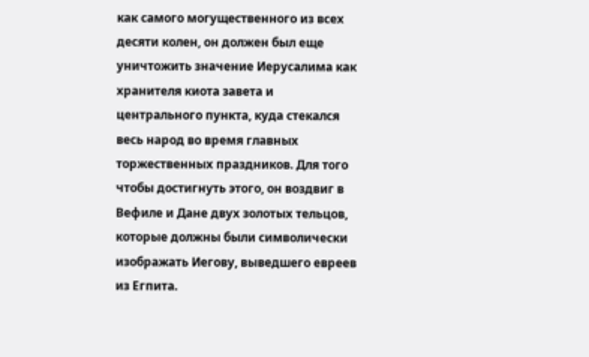как самого могущественного из всех десяти колен, он должен был еще уничтожить значение Иерусалима как хранителя киота завета и центрального пункта, куда стекался весь народ во время главных торжественных праздников. Для того чтобы достигнуть этого, он воздвиг в Вефиле и Дане двух золотых тельцов, которые должны были символически изображать Иегову, выведшего евреев из Егпита.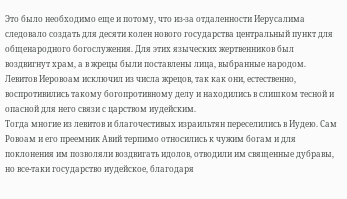Это было необходимо еще и потому, что из-за отдаленности Иерусалима следовало создать для десяти колен нового государства центральный пункт для общенародного богослужения. Для этих языческих жертвенников был воздвигнут храм, а в жрецы были поставлены лица, выбранные народом. Левитов Иеровоам исключил из числа жрецов, так как они, естественно, воспротивились такому богопротивному делу и находились в слишком тесной и опасной для него связи с царством иудейским.
Тогда многие из левитов и благочестивых израильтян переселились в Иудею. Сам Ровоам и его преемник Авий терпимо относились к чужим богам и для поклонения им позволяли воздвигать идолов, отводили им священные дубравы, но все-таки государство иудейское, благодаря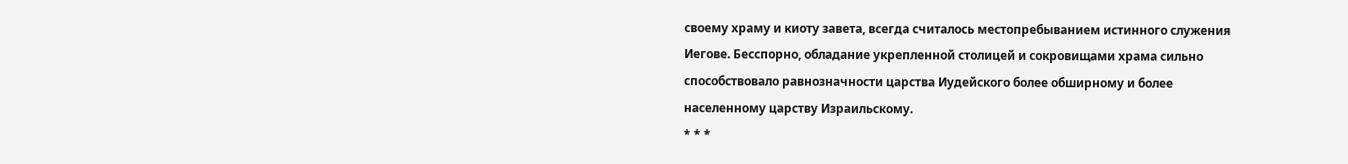своему храму и киоту завета, всегда считалось местопребыванием истинного служения Иегове. Бесспорно, обладание укрепленной столицей и сокровищами храма сильно способствовало равнозначности царства Иудейского более обширному и более населенному царству Израильскому.
* * *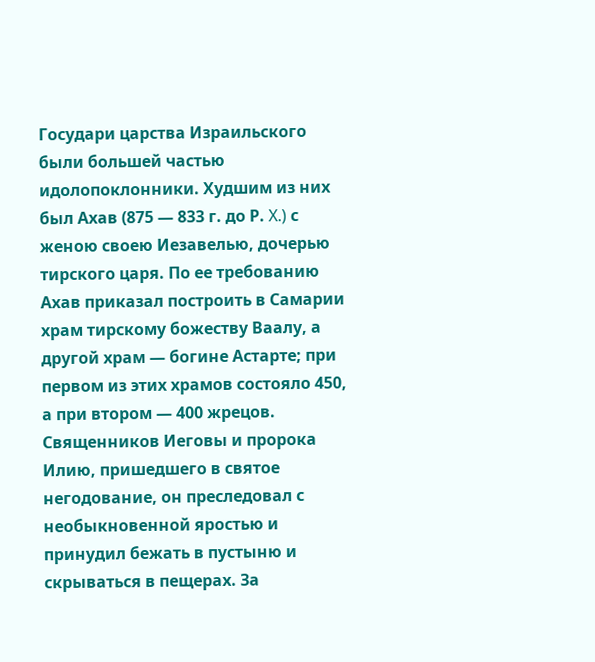Государи царства Израильского были большей частью идолопоклонники. Худшим из них был Ахав (875 — 833 г. до Р. X.) с женою своею Иезавелью, дочерью тирского царя. По ее требованию Ахав приказал построить в Самарии храм тирскому божеству Ваалу, а другой храм — богине Астарте; при первом из этих храмов состояло 450, а при втором — 400 жрецов. Священников Иеговы и пророка Илию, пришедшего в святое негодование, он преследовал с необыкновенной яростью и принудил бежать в пустыню и скрываться в пещерах. За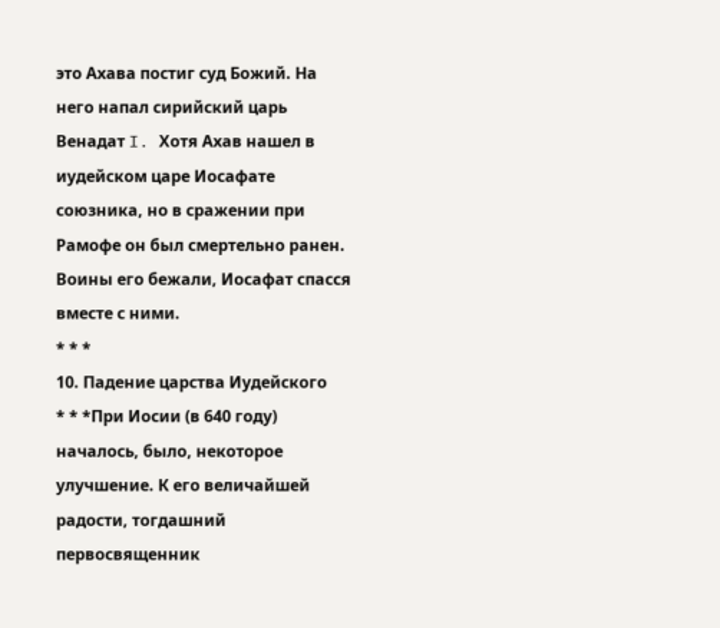это Ахава постиг суд Божий. На него напал сирийский царь Венадат I. Хотя Ахав нашел в иудейском царе Иосафате союзника, но в сражении при Рамофе он был смертельно ранен. Воины его бежали, Иосафат спасся вместе с ними.
* * *
10. Падение царства Иудейского
* * *При Иосии (в 640 году) началось, было, некоторое улучшение. К его величайшей радости, тогдашний первосвященник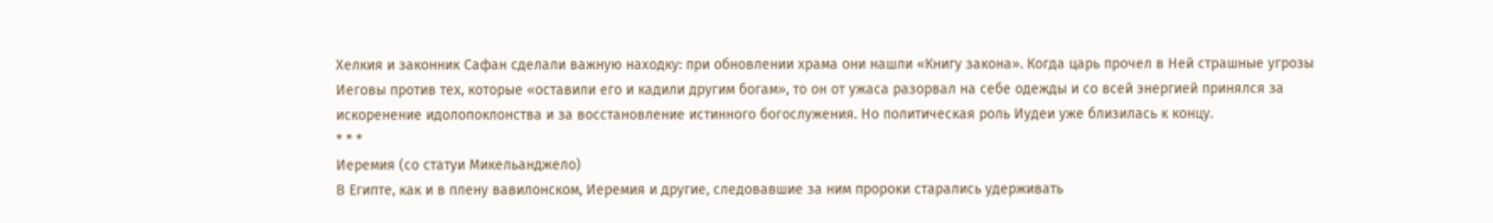Хелкия и законник Сафан сделали важную находку: при обновлении храма они нашли «Книгу закона». Когда царь прочел в Ней страшные угрозы Иеговы против тех, которые «оставили его и кадили другим богам», то он от ужаса разорвал на себе одежды и со всей энергией принялся за искоренение идолопоклонства и за восстановление истинного богослужения. Но политическая роль Иудеи уже близилась к концу.
* * *
Иеремия (со статуи Микельанджело)
В Египте, как и в плену вавилонском, Иеремия и другие, следовавшие за ним пророки старались удерживать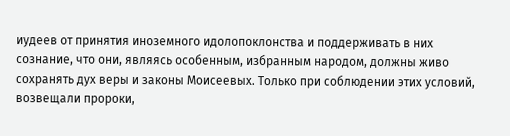иудеев от принятия иноземного идолопоклонства и поддерживать в них сознание, что они, являясь особенным, избранным народом, должны живо сохранять дух веры и законы Моисеевых. Только при соблюдении этих условий, возвещали пророки,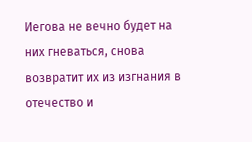Иегова не вечно будет на них гневаться, снова возвратит их из изгнания в отечество и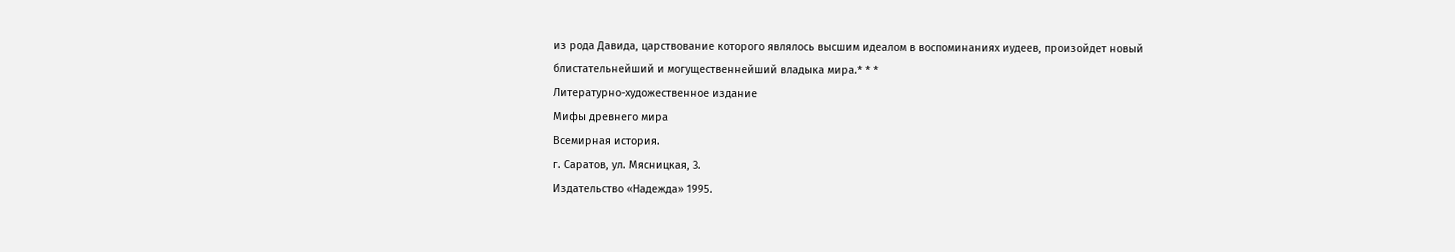из рода Давида, царствование которого являлось высшим идеалом в воспоминаниях иудеев, произойдет новый блистательнейший и могущественнейший владыка мира.* * *
Литературно-художественное издание
Мифы древнего мира
Всемирная история.
г. Саратов, ул. Мясницкая, 3.
Издательство «Надежда» 1995.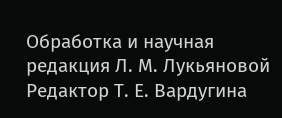Обработка и научная редакция Л. М. Лукьяновой
Редактор Т. Е. Вардугина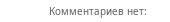Комментариев нет: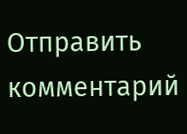Отправить комментарий